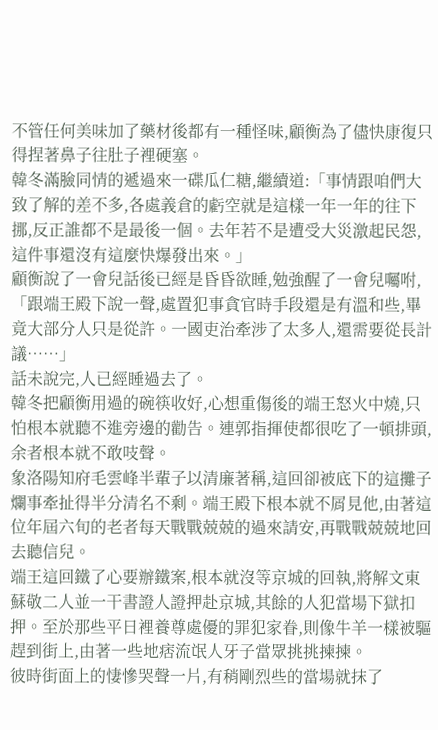不管任何美味加了藥材後都有一種怪味,顧衡為了儘快康復只得捏著鼻子往肚子裡硬塞。
韓冬滿臉同情的遞過來一碟瓜仁糖,繼續道:「事情跟咱們大致了解的差不多,各處義倉的虧空就是這樣一年一年的往下挪,反正誰都不是最後一個。去年若不是遭受大災激起民怨,這件事還沒有這麼快爆發出來。」
顧衡說了一會兒話後已經是昏昏欲睡,勉強醒了一會兒囑咐,「跟端王殿下說一聲,處置犯事貪官時手段還是有溫和些,畢竟大部分人只是從許。一國吏治牽涉了太多人,還需要從長計議……」
話未說完,人已經睡過去了。
韓冬把顧衡用過的碗筷收好,心想重傷後的端王怒火中燒,只怕根本就聽不進旁邊的勸告。連郭指揮使都很吃了一頓排頭,余者根本就不敢吱聲。
象洛陽知府毛雲峰半輩子以清廉著稱,這回卻被底下的這攤子爛事牽扯得半分清名不剩。端王殿下根本就不屑見他,由著這位年屆六旬的老者每天戰戰兢兢的過來請安,再戰戰兢兢地回去聽信兒。
端王這回鐵了心要辦鐵案,根本就沒等京城的回執,將解文東蘇敬二人並一干書證人證押赴京城,其餘的人犯當場下獄扣押。至於那些平日裡養尊處優的罪犯家眷,則像牛羊一樣被驅趕到街上,由著一些地痞流氓人牙子當眾挑挑揀揀。
彼時街面上的悽慘哭聲一片,有稍剛烈些的當場就抹了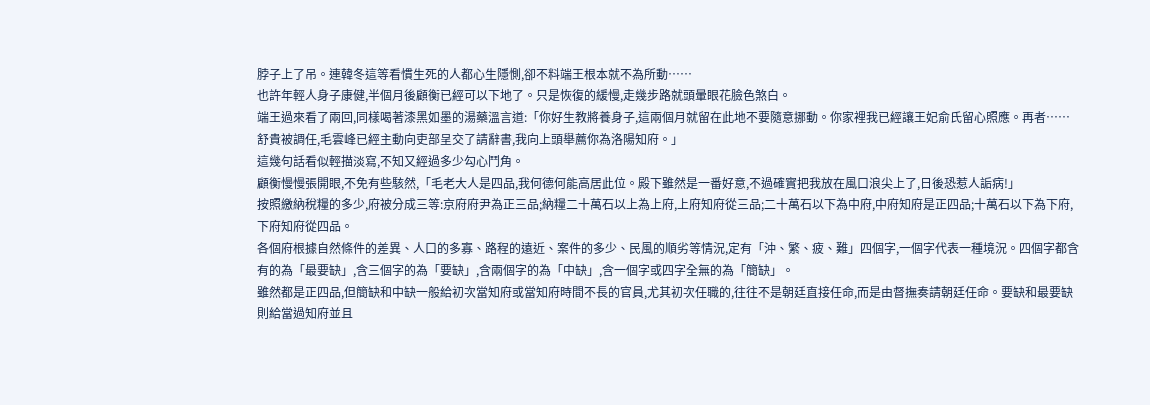脖子上了吊。連韓冬這等看慣生死的人都心生隱惻,卻不料端王根本就不為所動……
也許年輕人身子康健,半個月後顧衡已經可以下地了。只是恢復的緩慢,走幾步路就頭暈眼花臉色煞白。
端王過來看了兩回,同樣喝著漆黑如墨的湯藥溫言道:「你好生教將養身子,這兩個月就留在此地不要隨意挪動。你家裡我已經讓王妃俞氏留心照應。再者……舒貴被調任,毛雲峰已經主動向吏部呈交了請辭書,我向上頭舉薦你為洛陽知府。」
這幾句話看似輕描淡寫,不知又經過多少勾心鬥角。
顧衡慢慢張開眼,不免有些駭然,「毛老大人是四品,我何德何能高居此位。殿下雖然是一番好意,不過確實把我放在風口浪尖上了,日後恐惹人詬病!」
按照繳納稅糧的多少,府被分成三等:京府府尹為正三品;納糧二十萬石以上為上府,上府知府從三品;二十萬石以下為中府,中府知府是正四品;十萬石以下為下府,下府知府從四品。
各個府根據自然條件的差異、人口的多寡、路程的遠近、案件的多少、民風的順劣等情況,定有「沖、繁、疲、難」四個字,一個字代表一種境況。四個字都含有的為「最要缺」,含三個字的為「要缺」,含兩個字的為「中缺」,含一個字或四字全無的為「簡缺」。
雖然都是正四品,但簡缺和中缺一般給初次當知府或當知府時間不長的官員,尤其初次任職的,往往不是朝廷直接任命,而是由督撫奏請朝廷任命。要缺和最要缺則給當過知府並且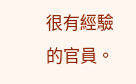很有經驗的官員。